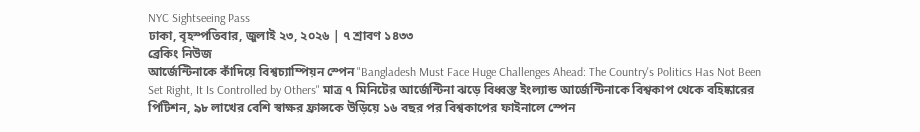NYC Sightseeing Pass
ঢাকা, বৃহস্পতিবার, জুলাই ২৩, ২০২৬ | ৭ শ্রাবণ ১৪৩৩
ব্রেকিং নিউজ
আর্জেন্টিনাকে কাঁদিয়ে বিশ্বচ্যাম্পিয়ন স্পেন "Bangladesh Must Face Huge Challenges Ahead: The Country's Politics Has Not Been Set Right, It Is Controlled by Others" মাত্র ৭ মিনিটের আর্জেন্টিনা ঝড়ে বিধ্বস্ত ইংল্যান্ড আর্জেন্টিনাকে বিশ্বকাপ থেকে বহিষ্কারের পিটিশন, ৯৮ লাখের বেশি স্বাক্ষর ফ্রান্সকে উড়িয়ে ১৬ বছর পর বিশ্বকাপের ফাইনালে স্পেন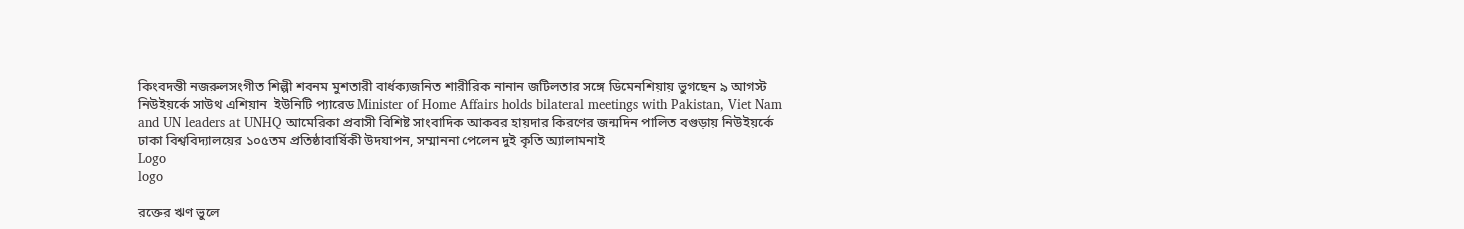কিংবদন্তী নজরুলসংগীত শিল্পী শবনম মুশতারী বার্ধক্যজনিত শারীরিক নানান জটিলতার সঙ্গে ডিমেনশিয়ায় ভুগছেন ৯ আগস্ট নিউইয়র্কে সাউথ এশিয়ান  ইউনিটি প্যারেড Minister of Home Affairs holds bilateral meetings with Pakistan, Viet Nam and UN leaders at UNHQ আমেরিকা প্রবাসী বিশিষ্ট সাংবাদিক আকবর হায়দার কিরণের জন্মদিন পালিত বগুড়ায় নিউইয়র্কে ঢাকা বিশ্ববিদ্যালয়ের ১০৫তম প্রতিষ্ঠাবার্ষিকী উদযাপন, সম্মাননা পেলেন দুই কৃতি অ্যালামনাই
Logo
logo

রক্তের ঋণ ভুলে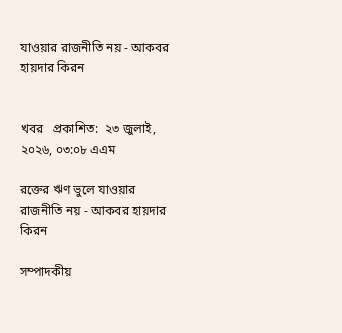যাওয়ার রাজনীতি নয় - আকবর হায়দার কিরন


খবর   প্রকাশিত:  ২৩ জুলাই, ২০২৬, ০৩:০৮ এএম

রক্তের ঋণ ভুলে যাওয়ার রাজনীতি নয় - আকবর হায়দার কিরন

সম্পাদকীয়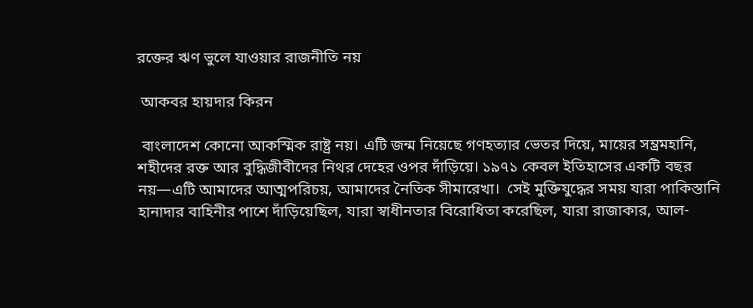রক্তের ঋণ ভুলে যাওয়ার রাজনীতি নয়

 আকবর হায়দার কিরন

 বাংলাদেশ কোনো আকস্মিক রাষ্ট্র নয়। এটি জন্ম নিয়েছে গণহত্যার ভেতর দিয়ে, মায়ের সম্ভ্রমহানি, শহীদের রক্ত আর বুদ্ধিজীবীদের নিথর দেহের ওপর দাঁড়িয়ে। ১৯৭১ কেবল ইতিহাসের একটি বছর নয়—এটি আমাদের আত্মপরিচয়, আমাদের নৈতিক সীমারেখা।  সেই মুক্তিযুদ্ধের সময় যারা পাকিস্তানি হানাদার বাহিনীর পাশে দাঁড়িয়েছিল, যারা স্বাধীনতার বিরোধিতা করেছিল, যারা রাজাকার, আল-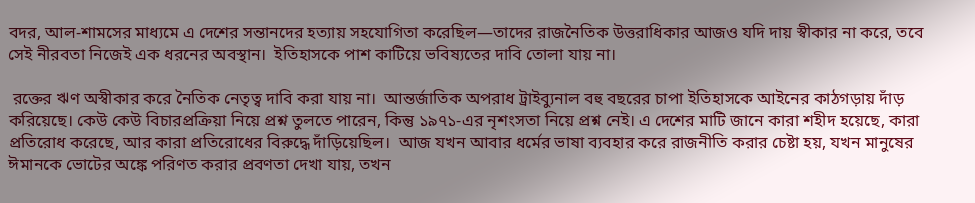বদর, আল-শামসের মাধ্যমে এ দেশের সন্তানদের হত্যায় সহযোগিতা করেছিল—তাদের রাজনৈতিক উত্তরাধিকার আজও যদি দায় স্বীকার না করে, তবে সেই নীরবতা নিজেই এক ধরনের অবস্থান।  ইতিহাসকে পাশ কাটিয়ে ভবিষ্যতের দাবি তোলা যায় না।

 রক্তের ঋণ অস্বীকার করে নৈতিক নেতৃত্ব দাবি করা যায় না।  আন্তর্জাতিক অপরাধ ট্রাইব্যুনাল বহু বছরের চাপা ইতিহাসকে আইনের কাঠগড়ায় দাঁড় করিয়েছে। কেউ কেউ বিচারপ্রক্রিয়া নিয়ে প্রশ্ন তুলতে পারেন, কিন্তু ১৯৭১-এর নৃশংসতা নিয়ে প্রশ্ন নেই। এ দেশের মাটি জানে কারা শহীদ হয়েছে, কারা প্রতিরোধ করেছে, আর কারা প্রতিরোধের বিরুদ্ধে দাঁড়িয়েছিল।  আজ যখন আবার ধর্মের ভাষা ব্যবহার করে রাজনীতি করার চেষ্টা হয়, যখন মানুষের ঈমানকে ভোটের অঙ্কে পরিণত করার প্রবণতা দেখা যায়, তখন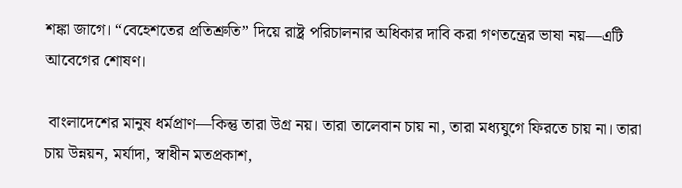শঙ্কা জাগে। “বেহেশতের প্রতিশ্রুতি” দিয়ে রাষ্ট্র পরিচালনার অধিকার দাবি করা গণতন্ত্রের ভাষা নয়—এটি আবেগের শোষণ।

 বাংলাদেশের মানুষ ধর্মপ্রাণ—কিন্তু তারা উগ্র নয়। তারা তালেবান চায় না, তারা মধ্যযুগে ফিরতে চায় না। তারা চায় উন্নয়ন, মর্যাদা, স্বাধীন মতপ্রকাশ,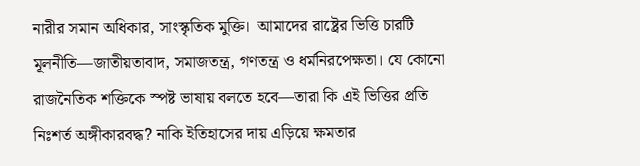নারীর সমান অধিকার, সাংস্কৃতিক মুক্তি।  আমাদের রাষ্ট্রের ভিত্তি চারটি মূলনীতি—জাতীয়তাবাদ, সমাজতন্ত্র, গণতন্ত্র ও ধর্মনিরপেক্ষতা। যে কোনো রাজনৈতিক শক্তিকে স্পষ্ট ভাষায় বলতে হবে—তারা কি এই ভিত্তির প্রতি নিঃশর্ত অঙ্গীকারবদ্ধ? নাকি ইতিহাসের দায় এড়িয়ে ক্ষমতার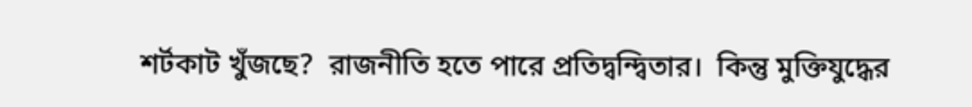শর্টকাট খুঁজছে?  রাজনীতি হতে পারে প্রতিদ্বন্দ্বিতার।  কিন্তু মুক্তিযুদ্ধের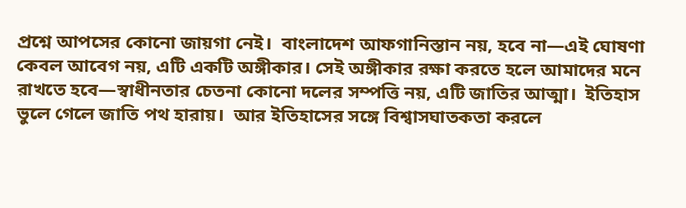প্রশ্নে আপসের কোনো জায়গা নেই।  বাংলাদেশ আফগানিস্তান নয়, হবে না—এই ঘোষণা কেবল আবেগ নয়, এটি একটি অঙ্গীকার। সেই অঙ্গীকার রক্ষা করতে হলে আমাদের মনে রাখতে হবে—স্বাধীনতার চেতনা কোনো দলের সম্পত্তি নয়, এটি জাতির আত্মা।  ইতিহাস ভুলে গেলে জাতি পথ হারায়।  আর ইতিহাসের সঙ্গে বিশ্বাসঘাতকতা করলে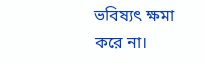ভবিষ্যৎ ক্ষমা করে না।